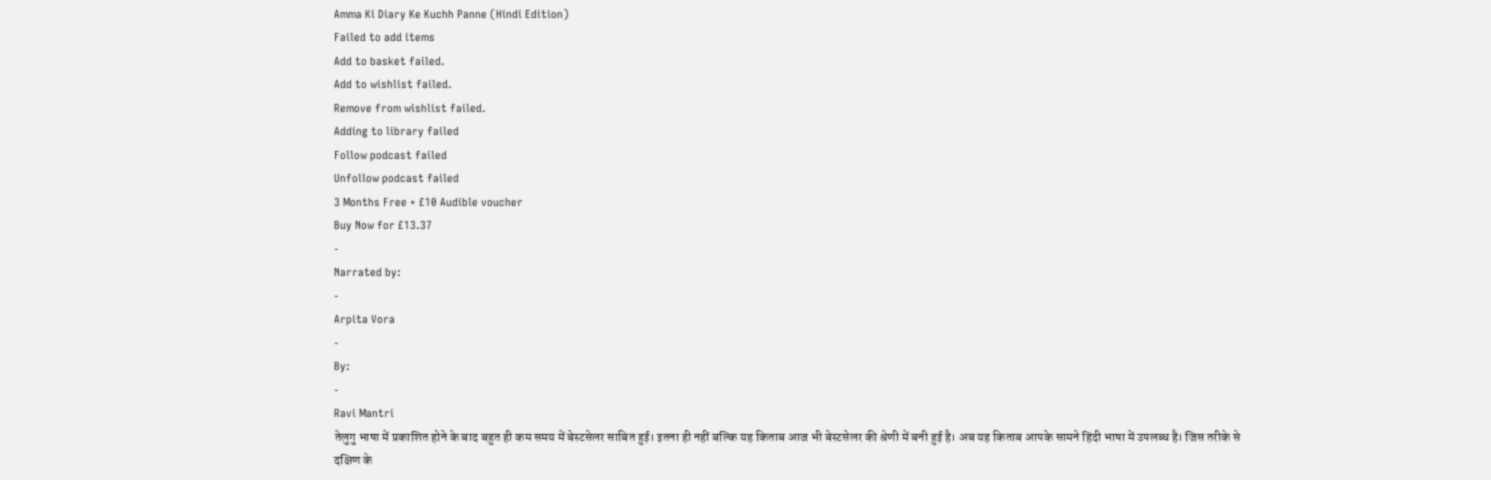Amma Ki Diary Ke Kuchh Panne (Hindi Edition)
Failed to add items
Add to basket failed.
Add to wishlist failed.
Remove from wishlist failed.
Adding to library failed
Follow podcast failed
Unfollow podcast failed
3 Months Free + £10 Audible voucher
Buy Now for £13.37
-
Narrated by:
-
Arpita Vora
-
By:
-
Ravi Mantri
तेलुगु भाषा में प्रकाशित होने के बाद बहुत ही कम समय में बेस्टसेलर साबित हुई। इतना ही नहीं बल्कि यह किताब आज भी बेस्टसेलर की श्रेणी में बनी हुई है। अब यह किताब आपके सामने हिंदी भाषा में उपलब्ध है। जिस तरीके से दक्षिण के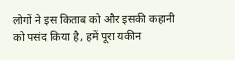लोगों ने इस किताब को और इसकी कहानी को पसंद किया है, हमें पूरा यकीन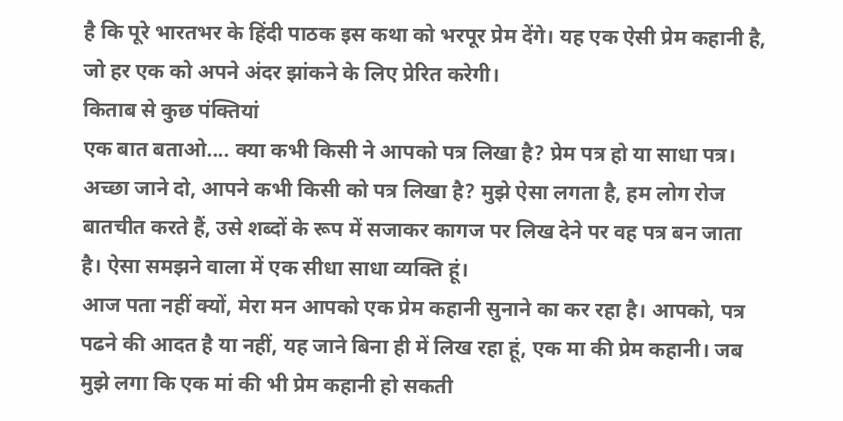है कि पूरे भारतभर के हिंदी पाठक इस कथा को भरपूर प्रेम देंगे। यह एक ऐसी प्रेम कहानी है, जो हर एक को अपने अंदर झांकने के लिए प्रेरित करेगी।
किताब से कुछ पंक्तियां
एक बात बताओ.... क्या कभी किसी ने आपको पत्र लिखा है? प्रेम पत्र हो या साधा पत्र। अच्छा जाने दो, आपने कभी किसी को पत्र लिखा है? मुझे ऐसा लगता है, हम लोग रोज बातचीत करते हैं, उसे शब्दों के रूप में सजाकर कागज पर लिख देने पर वह पत्र बन जाता है। ऐसा समझने वाला में एक सीधा साधा व्यक्ति हूं।
आज पता नहीं क्यों, मेरा मन आपको एक प्रेम कहानी सुनाने का कर रहा है। आपको, पत्र पढने की आदत है या नहीं, यह जाने बिना ही में लिख रहा हूं, एक मा की प्रेम कहानी। जब मुझे लगा कि एक मां की भी प्रेम कहानी हो सकती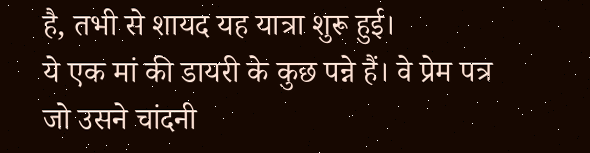है, तभी से शायद यह यात्रा शुरू हुई।
ये एक मां की डायरी के कुछ पन्ने हैं। वे प्रेम पत्र जो उसने चांदनी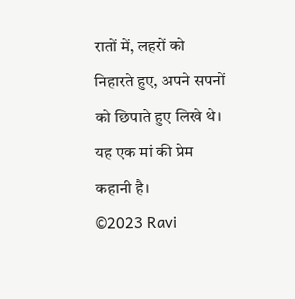रातों में, लहरों को निहारते हुए, अपने सपनों को छिपाते हुए लिखे थे। यह एक मां की प्रेम कहानी है।
©2023 Ravi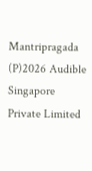Mantripragada (P)2026 Audible Singapore Private Limited